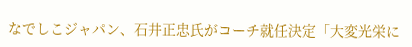なでしこジャパン、石井正忠氏がコーチ就任決定「大変光栄に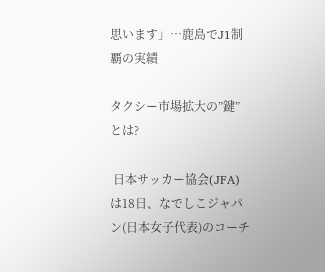思います」…鹿島でJ1制覇の実績

タクシー市場拡大の”鍵”とは?

 日本サッカー協会(JFA)は18日、なでしこジャパン(日本女子代表)のコーチ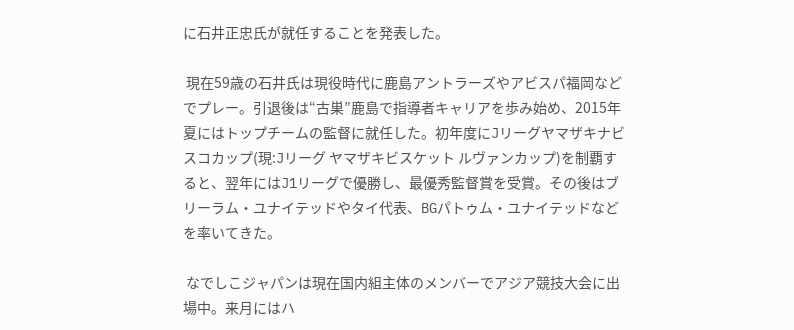に石井正忠氏が就任することを発表した。

 現在59歳の石井氏は現役時代に鹿島アントラーズやアビスパ福岡などでプレー。引退後は“古巣”鹿島で指導者キャリアを歩み始め、2015年夏にはトップチームの監督に就任した。初年度にJリーグヤマザキナビスコカップ(現:Jリーグ ヤマザキビスケット ルヴァンカップ)を制覇すると、翌年にはJ1リーグで優勝し、最優秀監督賞を受賞。その後はブリーラム・ユナイテッドやタイ代表、BGパトゥム・ユナイテッドなどを率いてきた。

 なでしこジャパンは現在国内組主体のメンバーでアジア競技大会に出場中。来月にはハ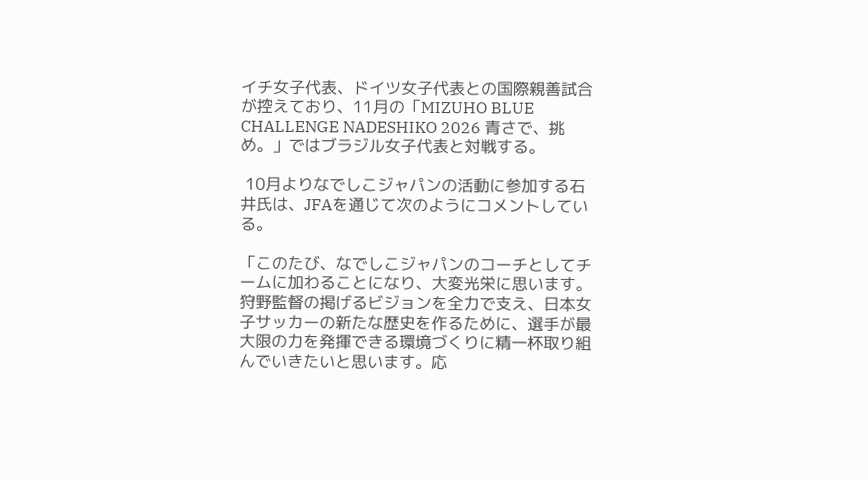イチ女子代表、ドイツ女子代表との国際親善試合が控えており、11月の「MIZUHO BLUE CHALLENGE NADESHIKO 2026 青さで、挑め。」ではブラジル女子代表と対戦する。

 10月よりなでしこジャパンの活動に参加する石井氏は、JFAを通じて次のようにコメントしている。

「このたび、なでしこジャパンのコーチとしてチームに加わることになり、大変光栄に思います。狩野監督の掲げるビジョンを全力で支え、日本女子サッカーの新たな歴史を作るために、選手が最大限の力を発揮できる環境づくりに精一杯取り組んでいきたいと思います。応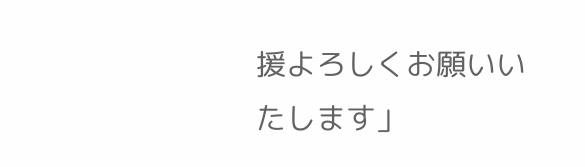援よろしくお願いいたします」